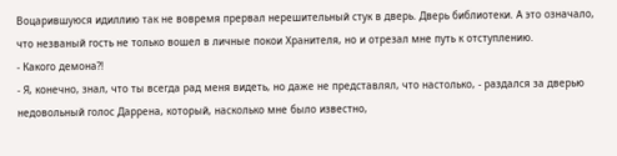Воцарившуюся идиллию так не вовремя прервал нерешительный стук в дверь. Дверь библиотеки. А это означало, что незваный гость не только вошел в личные покои Хранителя, но и отрезал мне путь к отступлению.
- Какого демона?!
- Я, конечно, знал, что ты всегда рад меня видеть, но даже не представлял, что настолько, - раздался за дверью недовольный голос Даррена, который, насколько мне было известно,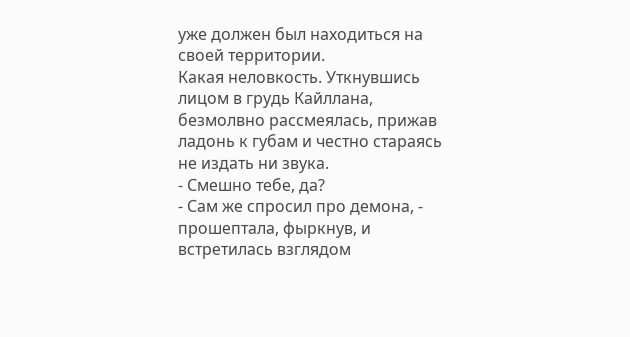уже должен был находиться на своей территории.
Какая неловкость. Уткнувшись лицом в грудь Кайллана, безмолвно рассмеялась, прижав ладонь к губам и честно стараясь не издать ни звука.
- Смешно тебе, да?
- Сам же спросил про демона, - прошептала, фыркнув, и встретилась взглядом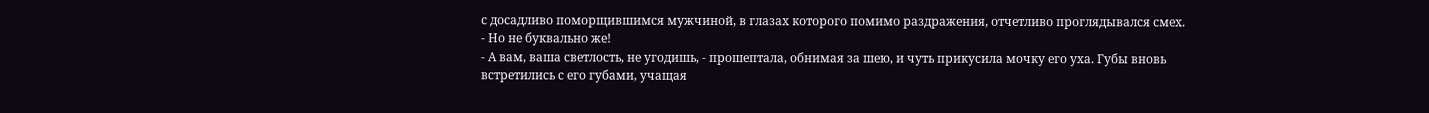с досадливо поморщившимся мужчиной, в глазах которого помимо раздражения, отчетливо проглядывался смех.
- Но не буквально же!
- А вам, ваша светлость, не угодишь, - прошептала, обнимая за шею, и чуть прикусила мочку его уха. Губы вновь встретились с его губами, учащая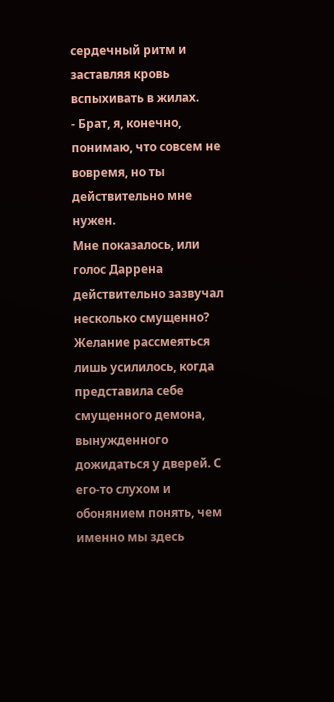сердечный ритм и заставляя кровь вспыхивать в жилах.
- Брат, я, конечно, понимаю, что совсем не вовремя, но ты действительно мне нужен.
Мне показалось, или голос Даррена действительно зазвучал несколько смущенно? Желание рассмеяться лишь усилилось, когда представила себе смущенного демона, вынужденного дожидаться у дверей. С его-то слухом и обонянием понять, чем именно мы здесь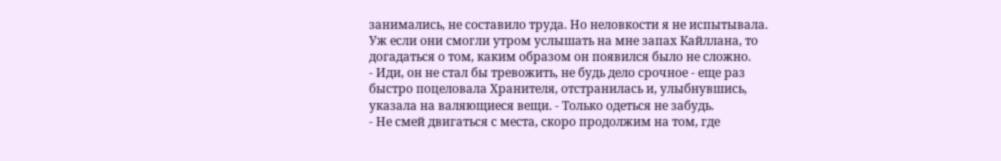занимались, не составило труда. Но неловкости я не испытывала. Уж если они смогли утром услышать на мне запах Кайллана, то догадаться о том, каким образом он появился было не сложно.
- Иди, он не стал бы тревожить, не будь дело срочное - еще раз быстро поцеловала Хранителя, отстранилась и, улыбнувшись, указала на валяющиеся вещи. - Только одеться не забудь.
- Не смей двигаться с места, скоро продолжим на том, где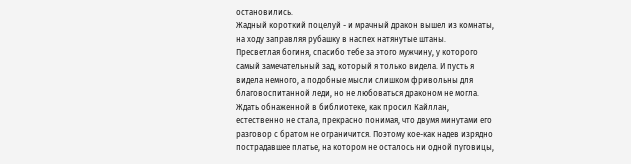остановились.
Жадный короткий поцелуй - и мрачный дракон вышел из комнаты, на ходу заправляя рубашку в наспех натянутые штаны.
Пресветлая богиня, спасибо тебе за этого мужчину, у которого самый замечательный зад, который я только видела. И пусть я видела немного, а подобные мысли слишком фривольны для благовоспитанной леди, но не любоваться драконом не могла.
Ждать обнаженной в библиотеке, как просил Кайллан, естественно не стала, прекрасно понимая, что двумя минутами его разговор с братом не ограничится. Поэтому кое-как надев изрядно пострадавшее платье, на котором не осталось ни одной пуговицы,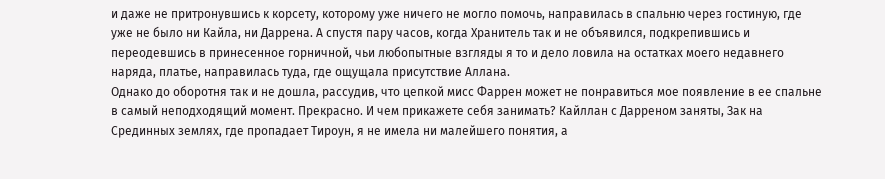и даже не притронувшись к корсету, которому уже ничего не могло помочь, направилась в спальню через гостиную, где уже не было ни Кайла, ни Даррена. А спустя пару часов, когда Хранитель так и не объявился, подкрепившись и переодевшись в принесенное горничной, чьи любопытные взгляды я то и дело ловила на остатках моего недавнего наряда, платье, направилась туда, где ощущала присутствие Аллана.
Однако до оборотня так и не дошла, рассудив, что цепкой мисс Фаррен может не понравиться мое появление в ее спальне в самый неподходящий момент. Прекрасно. И чем прикажете себя занимать? Кайллан с Дарреном заняты, Зак на Срединных землях, где пропадает Тироун, я не имела ни малейшего понятия, а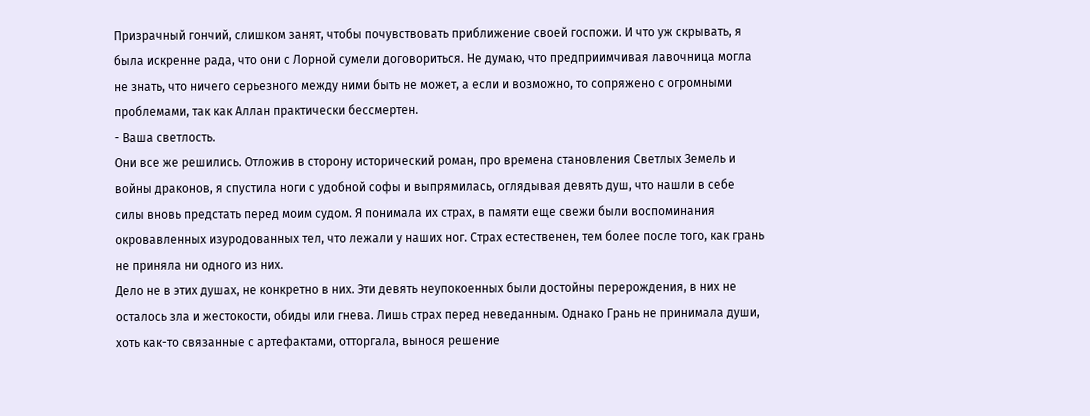Призрачный гончий, слишком занят, чтобы почувствовать приближение своей госпожи. И что уж скрывать, я была искренне рада, что они с Лорной сумели договориться. Не думаю, что предприимчивая лавочница могла не знать, что ничего серьезного между ними быть не может, а если и возможно, то сопряжено с огромными проблемами, так как Аллан практически бессмертен.
- Ваша светлость.
Они все же решились. Отложив в сторону исторический роман, про времена становления Светлых Земель и войны драконов, я спустила ноги с удобной софы и выпрямилась, оглядывая девять душ, что нашли в себе силы вновь предстать перед моим судом. Я понимала их страх, в памяти еще свежи были воспоминания окровавленных изуродованных тел, что лежали у наших ног. Страх естественен, тем более после того, как грань не приняла ни одного из них.
Дело не в этих душах, не конкретно в них. Эти девять неупокоенных были достойны перерождения, в них не осталось зла и жестокости, обиды или гнева. Лишь страх перед неведанным. Однако Грань не принимала души, хоть как-то связанные с артефактами, отторгала, вынося решение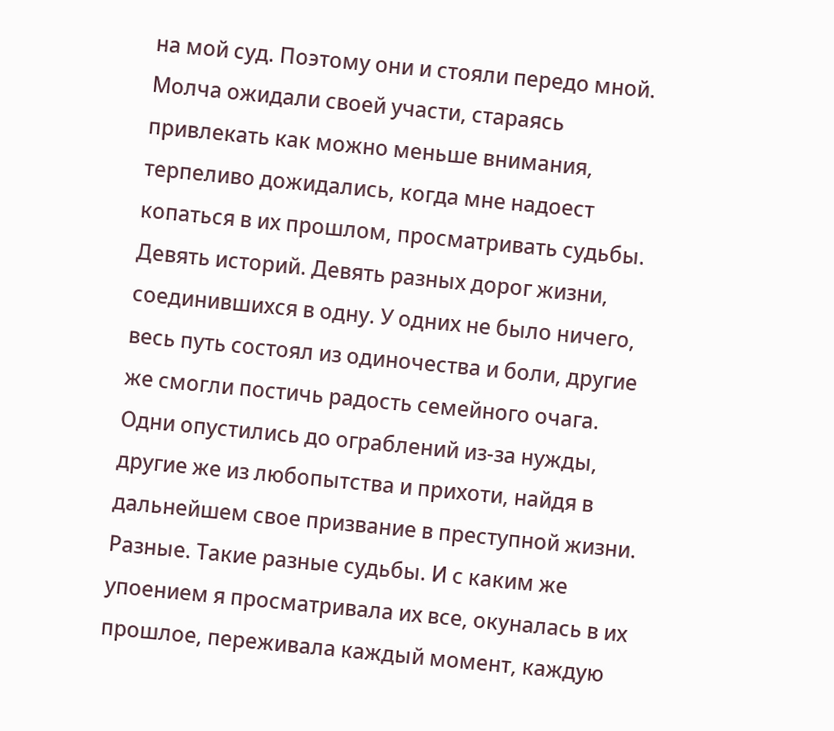на мой суд. Поэтому они и стояли передо мной. Молча ожидали своей участи, стараясь привлекать как можно меньше внимания, терпеливо дожидались, когда мне надоест копаться в их прошлом, просматривать судьбы.
Девять историй. Девять разных дорог жизни, соединившихся в одну. У одних не было ничего, весь путь состоял из одиночества и боли, другие же смогли постичь радость семейного очага. Одни опустились до ограблений из-за нужды, другие же из любопытства и прихоти, найдя в дальнейшем свое призвание в преступной жизни. Разные. Такие разные судьбы. И с каким же упоением я просматривала их все, окуналась в их прошлое, переживала каждый момент, каждую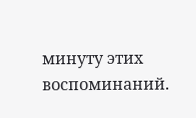минуту этих воспоминаний.